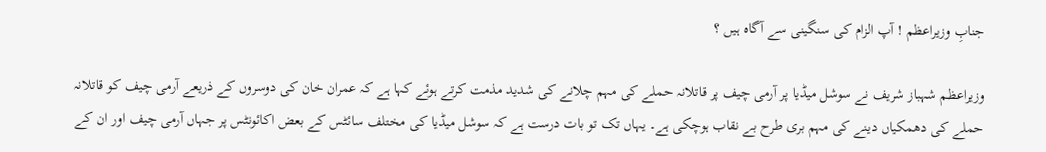جنابِ وزیراعظم ! آپ الزام کی سنگینی سے آگاہ ہیں ؟

وزیراعظم شہباز شریف نے سوشل میڈیا پر آرمی چیف پر قاتلانہ حملے کی مہم چلانے کی شدید مذمت کرتے ہوئے کہا ہے کہ عمران خان کی دوسروں کے ذریعے آرمی چیف کو قاتلانہ حملے کی دھمکیاں دینے کی مہم بری طرح بے نقاب ہوچکی ہے۔ یہاں تک تو بات درست ہے کہ سوشل میڈیا کی مختلف سائٹس کے بعض اکائونٹس پر جہاں آرمی چیف اور ان کے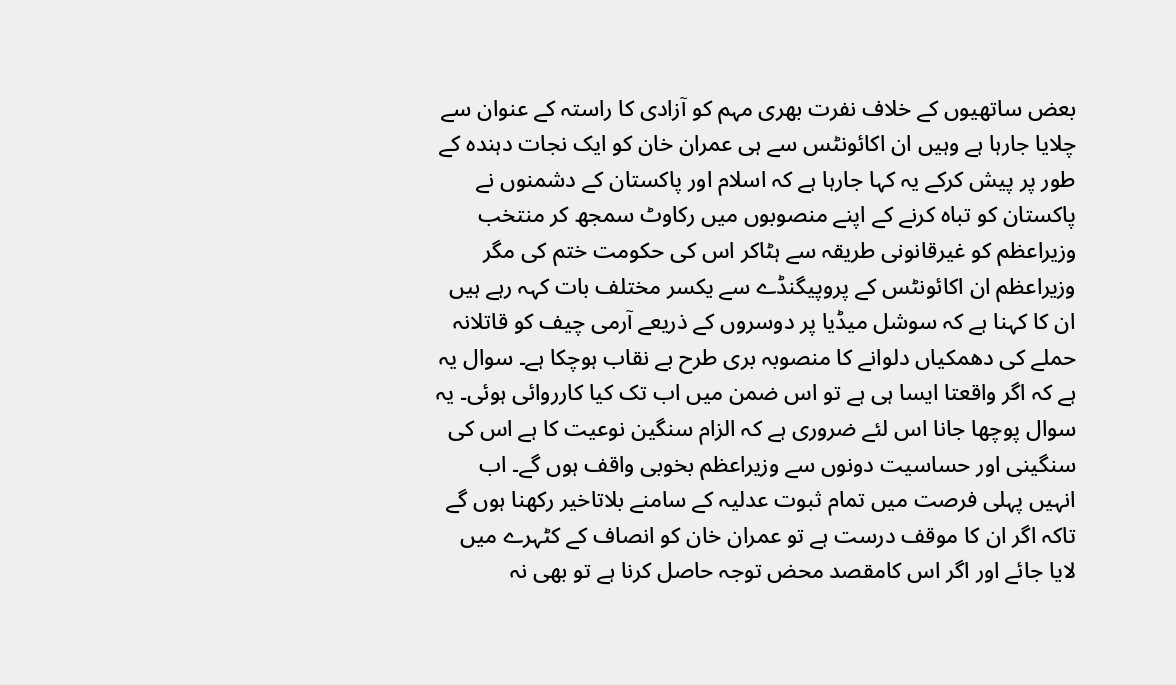بعض ساتھیوں کے خلاف نفرت بھری مہم کو آزادی کا راستہ کے عنوان سے چلایا جارہا ہے وہیں ان اکائونٹس سے ہی عمران خان کو ایک نجات دہندہ کے طور پر پیش کرکے یہ کہا جارہا ہے کہ اسلام اور پاکستان کے دشمنوں نے پاکستان کو تباہ کرنے کے اپنے منصوبوں میں رکاوٹ سمجھ کر منتخب وزیراعظم کو غیرقانونی طریقہ سے ہٹاکر اس کی حکومت ختم کی مگر وزیراعظم ان اکائونٹس کے پروپیگنڈے سے یکسر مختلف بات کہہ رہے ہیں ان کا کہنا ہے کہ سوشل میڈیا پر دوسروں کے ذریعے آرمی چیف کو قاتلانہ حملے کی دھمکیاں دلوانے کا منصوبہ بری طرح بے نقاب ہوچکا ہے۔ سوال یہ ہے کہ اگر واقعتا ایسا ہی ہے تو اس ضمن میں اب تک کیا کارروائی ہوئی۔ یہ سوال پوچھا جانا اس لئے ضروری ہے کہ الزام سنگین نوعیت کا ہے اس کی سنگینی اور حساسیت دونوں سے وزیراعظم بخوبی واقف ہوں گے۔ اب انہیں پہلی فرصت میں تمام ثبوت عدلیہ کے سامنے بلاتاخیر رکھنا ہوں گے تاکہ اگر ان کا موقف درست ہے تو عمران خان کو انصاف کے کٹہرے میں لایا جائے اور اگر اس کامقصد محض توجہ حاصل کرنا ہے تو بھی نہ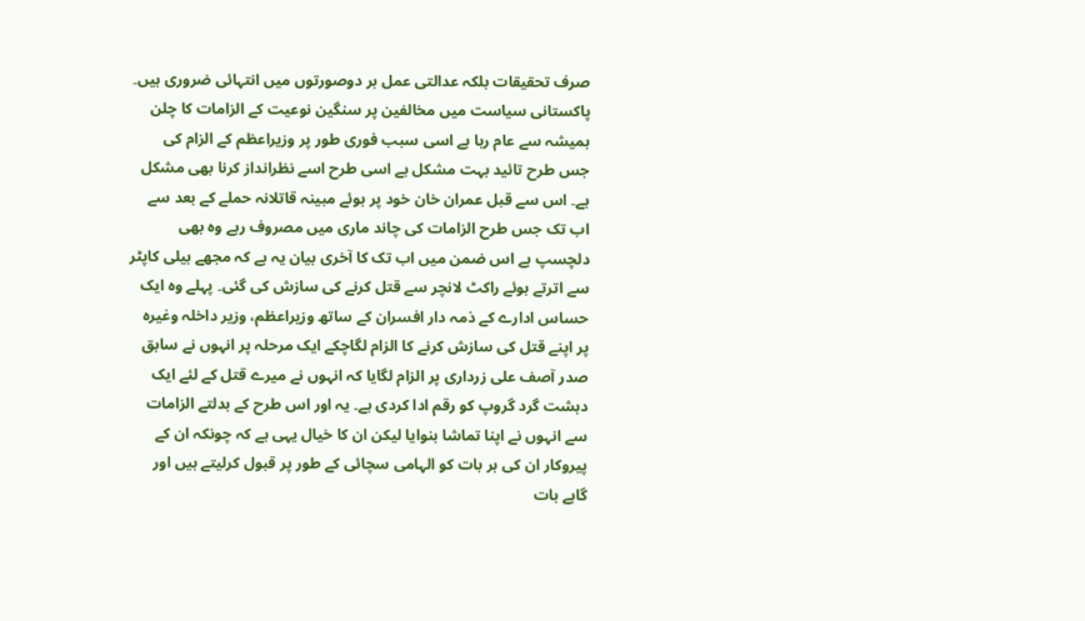صرف تحقیقات بلکہ عدالتی عمل ہر دوصورتوں میں انتہائی ضروری ہیں۔ پاکستانی سیاست میں مخالفین پر سنگین نوعیت کے الزامات کا چلن ہمیشہ سے عام رہا ہے اسی سبب فوری طور پر وزیراعظم کے الزام کی جس طرح تائید بہت مشکل ہے اسی طرح اسے نظرانداز کرنا بھی مشکل ہے۔ اس سے قبل عمران خان خود پر ہوئے مبینہ قاتلانہ حملے کے بعد سے اب تک جس طرح الزامات کی چاند ماری میں مصروف رہے وہ بھی دلچسپ ہے اس ضمن میں اب تک کا آخری بیان یہ ہے کہ مجھے ہیلی کاپٹر سے اترتے ہوئے راکٹ لانچر سے قتل کرنے کی سازش کی گئی۔ پہلے وہ ایک حساس ادارے کے ذمہ دار افسران کے ساتھ وزیراعظم، وزیر داخلہ وغیرہ پر اپنے قتل کی سازش کرنے کا الزام لگاچکے ایک مرحلہ پر انہوں نے سابق صدر آصف علی زرداری پر الزام لگایا کہ انہوں نے میرے قتل کے لئے ایک دہشت گرد گروپ کو رقم ادا کردی ہے۔ یہ اور اس طرح کے بدلتے الزامات سے انہوں نے اپنا تماشا بنوایا لیکن ان کا خیال یہی ہے کہ چونکہ ان کے پیروکار ان کی ہر بات کو الہامی سچائی کے طور پر قبول کرلیتے ہیں اور گاہے بات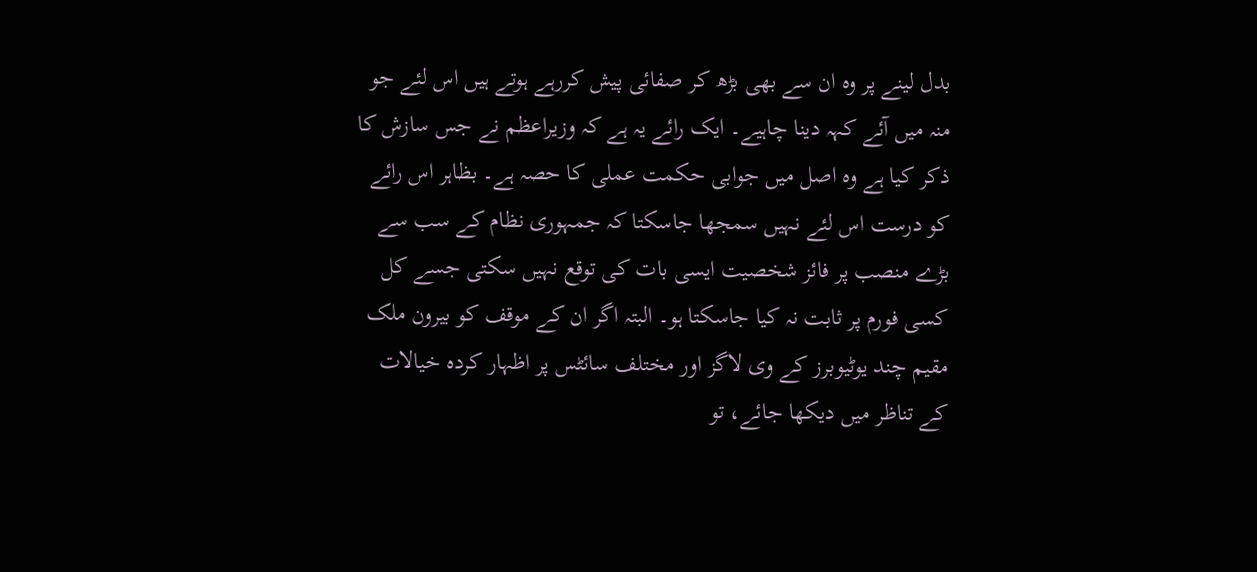بدل لینے پر وہ ان سے بھی بڑھ کر صفائی پیش کررہے ہوتے ہیں اس لئے جو منہ میں آئے کہہ دینا چاہیے۔ ایک رائے یہ ہے کہ وزیراعظم نے جس سازش کا ذکر کیا ہے وہ اصل میں جوابی حکمت عملی کا حصہ ہے۔ بظاہر اس رائے کو درست اس لئے نہیں سمجھا جاسکتا کہ جمہوری نظام کے سب سے بڑے منصب پر فائز شخصیت ایسی بات کی توقع نہیں سکتی جسے کل کسی فورم پر ثابت نہ کیا جاسکتا ہو۔ البتہ اگر ان کے موقف کو بیرون ملک مقیم چند یوٹیوبرز کے وی لاگز اور مختلف سائٹس پر اظہار کردہ خیالات کے تناظر میں دیکھا جائے، تو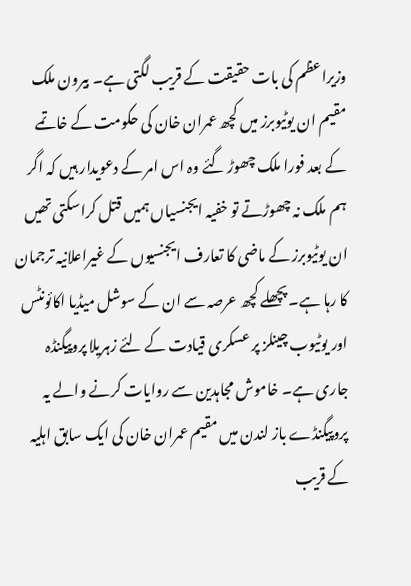وزیراعظم کی بات حقیقت کے قریب لگتی ہے۔ بیرون ملک مقیم ان یوٹیوبرز میں کچھ عمران خان کی حکومت کے خاتمے کے بعد فورا ملک چھوڑ گئے وہ اس امر کے دعویدار ہیں کہ اگر ہم ملک نہ چھوڑتے تو خفیہ ایجنسیاں ہمیں قتل کراسکتی تھیں ان یوٹیوبرز کے ماضی کا تعارف ایجنسیوں کے غیراعلانیہ ترجمان کا رہا ہے۔ پچھلے کچھ عرصہ سے ان کے سوشل میڈیا اکائونٹس اور یوٹیوب چینلز پر عسکری قیادت کے لئے زہریلا پروپیگنڈہ جاری ہے۔ خاموش مجاہدین سے روایات کرنے والے یہ پروپیگنڈے باز لندن میں مقیم عمران خان کی ایک سابق اہلیہ کے قریب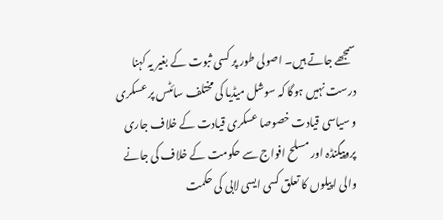سمجھے جاتے ہیں۔ اصولی طور پر کسی ثبوت کے بغیر یہ کہنا درست نہیں ہوگا کہ سوشل میڈیا کی مختلف سائٹس پر عسکری و سیاسی قیادت خصوصا عسکری قیادت کے خلاف جاری پروپیگنڈہ اور مسلح افواج سے حکومت کے خلاف کی جانے والی اپیلوں کا تعلق کسی ایسی لابی کی حکمت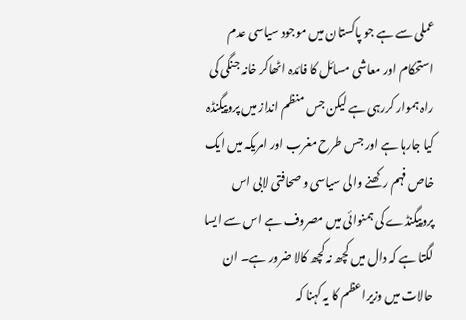عملی سے ہے جو پاکستان میں موجود سیاسی عدم استحکام اور معاشی مسائل کا فائدہ اٹھاکر خانہ جنگی کی راہ ہموار کررہی ہے لیکن جس منظم انداز میں پروپیگنڈہ کیا جارہا ہے اور جس طرح مغرب اور امریکہ میں ایک خاص فہم رکھنے والی سیاسی و صحافتی لابی اس پروپیگنڈے کی ہمنوائی میں مصروف ہے اس سے ایسا لگتا ہے کہ دال میں کچھ نہ کچھ کالا ضرور ہے۔ ان حالات میں وزیراعظم کا یہ کہنا کہ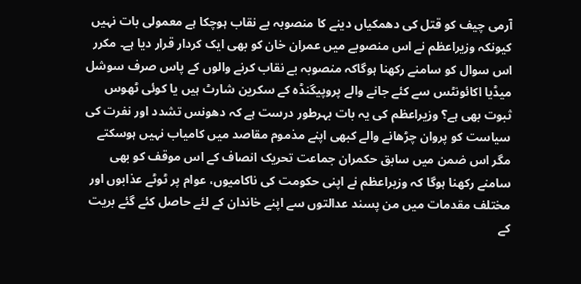آرمی چیف کو قتل کی دھمکیاں دینے کا منصوبہ بے نقاب ہوچکا ہے معمولی بات نہیں کیونکہ وزیراعظم نے اس منصوبے میں عمران خان کو بھی ایک کردار قرار دیا ہے۔ مکرر اس سوال کو سامنے رکھنا ہوگاکہ منصوبہ بے نقاب کرنے والوں کے پاس صرف سوشل میڈیا اکائونٹس سے کئے جانے والے پروپیگنڈہ کے سکرین شارٹ ہیں یا کوئی ٹھوس ثبوت بھی ہے؟ وزیراعظم کی یہ بات بہرطور درست ہے کہ دھونس تشدد اور نفرت کی سیاست کو پروان چڑھانے والے کبھی اپنے مذموم مقاصد میں کامیاب نہیں ہوسکتے مگر اس ضمن میں سابق حکمران جماعت تحریک انصاف کے اس موقف کو بھی سامنے رکھنا ہوگا کہ وزیراعظم نے اپنی حکومت کی ناکامیوں، عوام پر ٹوٹے عذابوں اور مختلف مقدمات میں من پسند عدالتوں سے اپنے خاندان کے لئے حاصل کئے گئے بریت کے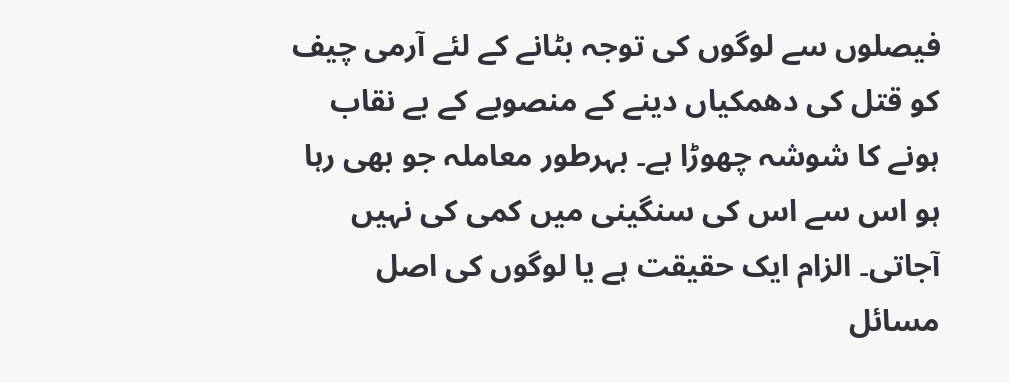فیصلوں سے لوگوں کی توجہ بٹانے کے لئے آرمی چیف کو قتل کی دھمکیاں دینے کے منصوبے کے بے نقاب ہونے کا شوشہ چھوڑا ہے۔ بہرطور معاملہ جو بھی رہا ہو اس سے اس کی سنگینی میں کمی کی نہیں آجاتی۔ الزام ایک حقیقت ہے یا لوگوں کی اصل مسائل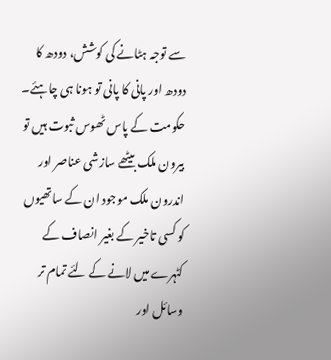سے توجہ ہٹانے کی کوشش، دودھ کا دودھ اور پانی کا پانی تو ہونا ہی چاہئے۔ حکومت کے پاس ٹھوس ثبوت ہیں تو بیرون ملک بیٹھے سازشی عناصر اور اندرون ملک موجود ان کے ساتھیوں کو کسی تاخیر کے بغیر انصاف کے کٹہرے میں لانے کے لئے تمام تر وسائل اور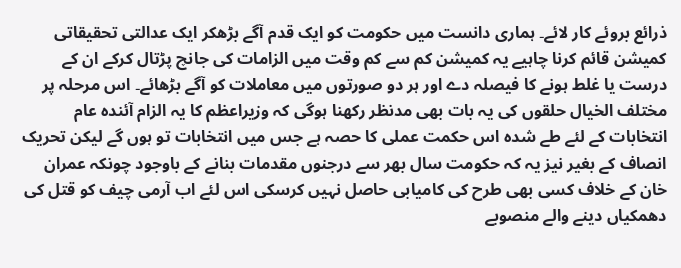ذرائع بروئے کار لائے۔ ہماری دانست میں حکومت کو ایک قدم آگے بڑھکر ایک عدالتی تحقیقاتی کمیشن قائم کرنا چاہیے یہ کمیشن کم سے کم وقت میں الزامات کی جانچ پڑتال کرکے ان کے درست یا غلط ہونے کا فیصلہ دے اور ہر دو صورتوں میں معاملات کو آگے بڑھائے۔ اس مرحلہ پر مختلف الخیال حلقوں کی یہ بات بھی مدنظر رکھنا ہوگی کہ وزیراعظم کا یہ الزام آئندہ عام انتخابات کے لئے طے شدہ اس حکمت عملی کا حصہ ہے جس میں انتخابات تو ہوں گے لیکن تحریک انصاف کے بغیر نیز یہ کہ حکومت سال بھر سے درجنوں مقدمات بنانے کے باوجود چونکہ عمران خان کے خلاف کسی بھی طرح کی کامیابی حاصل نہیں کرسکی اس لئے اب آرمی چیف کو قتل کی دھمکیاں دینے والے منصوبے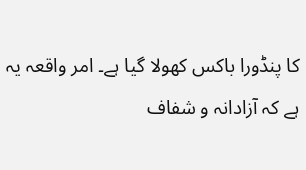کا پنڈورا باکس کھولا گیا ہے۔ امر واقعہ یہ ہے کہ آزادانہ و شفاف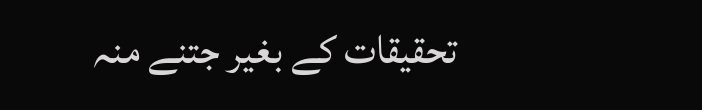تحقیقات کے بغیر جتنے منہ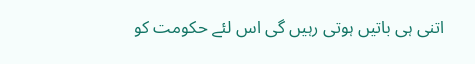اتنی ہی باتیں ہوتی رہیں گی اس لئے حکومت کو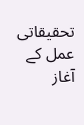تحقیقاتی عمل کے آغاز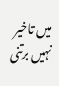میں تاخیر نہیں برتنی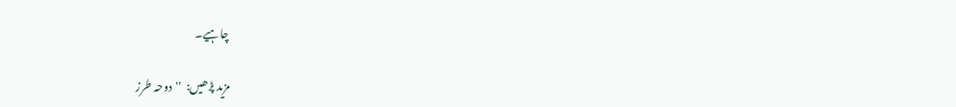چاہیے۔

مزید پڑھیں:  ''دوحہ طرز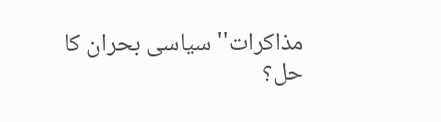مذاکرات'' سیاسی بحران کا حل؟